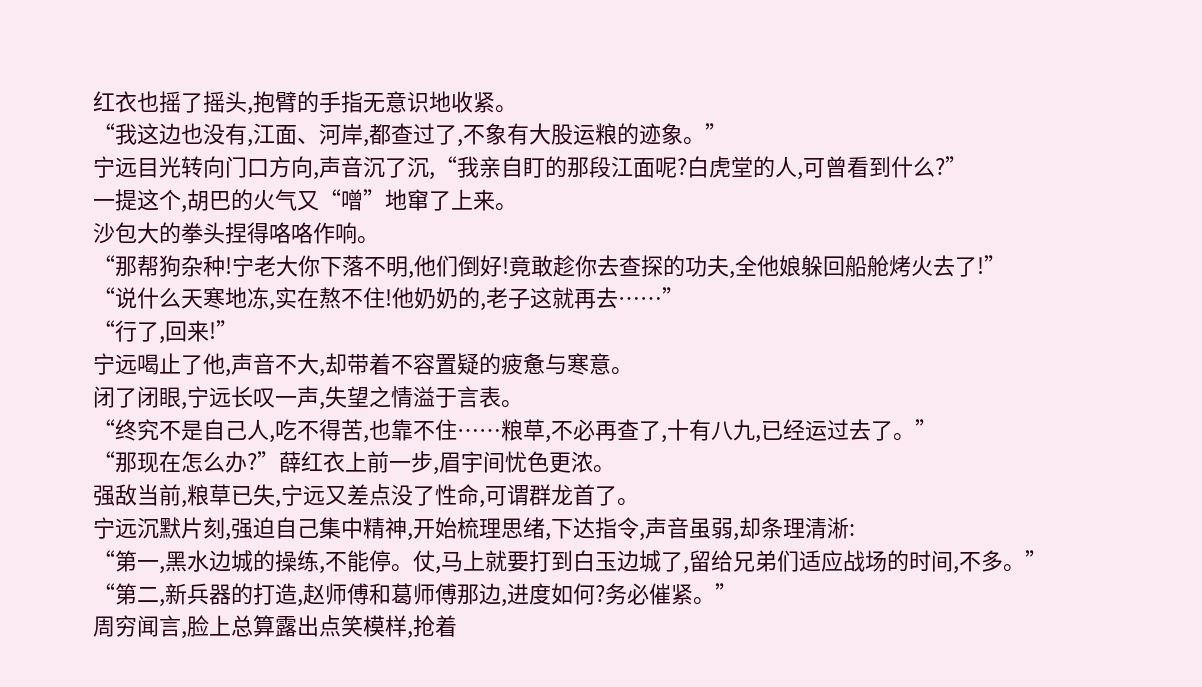红衣也摇了摇头,抱臂的手指无意识地收紧。
“我这边也没有,江面、河岸,都查过了,不象有大股运粮的迹象。”
宁远目光转向门口方向,声音沉了沉,“我亲自盯的那段江面呢?白虎堂的人,可曾看到什么?”
一提这个,胡巴的火气又“噌”地窜了上来。
沙包大的拳头捏得咯咯作响。
“那帮狗杂种!宁老大你下落不明,他们倒好!竟敢趁你去查探的功夫,全他娘躲回船舱烤火去了!”
“说什么天寒地冻,实在熬不住!他奶奶的,老子这就再去……”
“行了,回来!”
宁远喝止了他,声音不大,却带着不容置疑的疲惫与寒意。
闭了闭眼,宁远长叹一声,失望之情溢于言表。
“终究不是自己人,吃不得苦,也靠不住……粮草,不必再查了,十有八九,已经运过去了。”
“那现在怎么办?”薛红衣上前一步,眉宇间忧色更浓。
强敌当前,粮草已失,宁远又差点没了性命,可谓群龙首了。
宁远沉默片刻,强迫自己集中精神,开始梳理思绪,下达指令,声音虽弱,却条理清淅:
“第一,黑水边城的操练,不能停。仗,马上就要打到白玉边城了,留给兄弟们适应战场的时间,不多。”
“第二,新兵器的打造,赵师傅和葛师傅那边,进度如何?务必催紧。”
周穷闻言,脸上总算露出点笑模样,抢着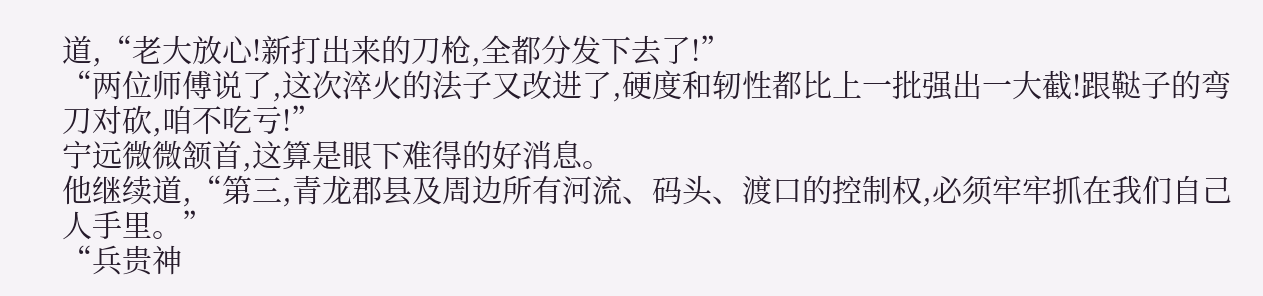道,“老大放心!新打出来的刀枪,全都分发下去了!”
“两位师傅说了,这次淬火的法子又改进了,硬度和轫性都比上一批强出一大截!跟鞑子的弯刀对砍,咱不吃亏!”
宁远微微颔首,这算是眼下难得的好消息。
他继续道,“第三,青龙郡县及周边所有河流、码头、渡口的控制权,必须牢牢抓在我们自己人手里。”
“兵贵神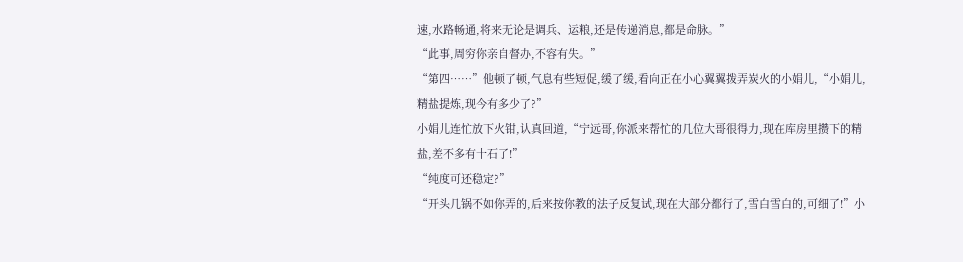速,水路畅通,将来无论是调兵、运粮,还是传递消息,都是命脉。”
“此事,周穷你亲自督办,不容有失。”
“第四……”他顿了顿,气息有些短促,缓了缓,看向正在小心翼翼拨弄炭火的小娟儿,“小娟儿,精盐提炼,现今有多少了?”
小娟儿连忙放下火钳,认真回道,“宁远哥,你派来帮忙的几位大哥很得力,现在库房里攒下的精盐,差不多有十石了!”
“纯度可还稳定?”
“开头几锅不如你弄的,后来按你教的法子反复试,现在大部分都行了,雪白雪白的,可细了!”小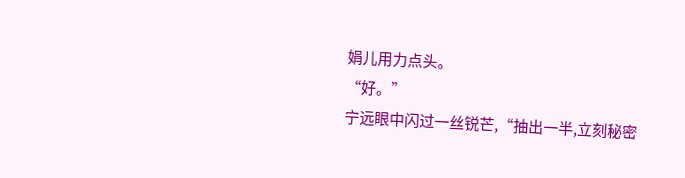娟儿用力点头。
“好。”
宁远眼中闪过一丝锐芒,“抽出一半,立刻秘密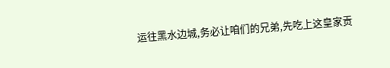运往黑水边城,务必让咱们的兄弟,先吃上这皇家贡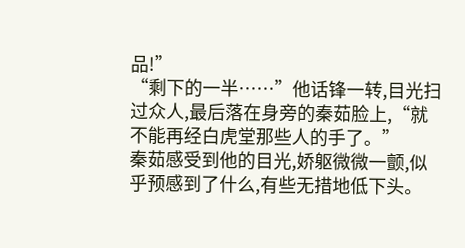品!”
“剩下的一半……”他话锋一转,目光扫过众人,最后落在身旁的秦茹脸上,“就不能再经白虎堂那些人的手了。”
秦茹感受到他的目光,娇躯微微一颤,似乎预感到了什么,有些无措地低下头。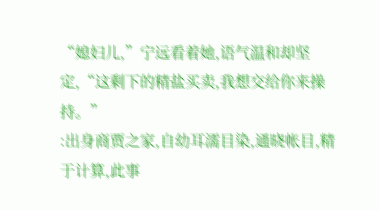“媳妇儿,”宁远看着她,语气温和却坚定,“这剩下的精盐买卖,我想交给你来操持。”
:出身商贾之家,自幼耳濡目染,通晓帐目,精于计算,此事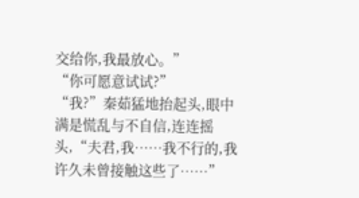交给你,我最放心。”
“你可愿意试试?”
“我?”秦茹猛地抬起头,眼中满是慌乱与不自信,连连摇头,“夫君,我……我不行的,我许久未曾接触这些了……”